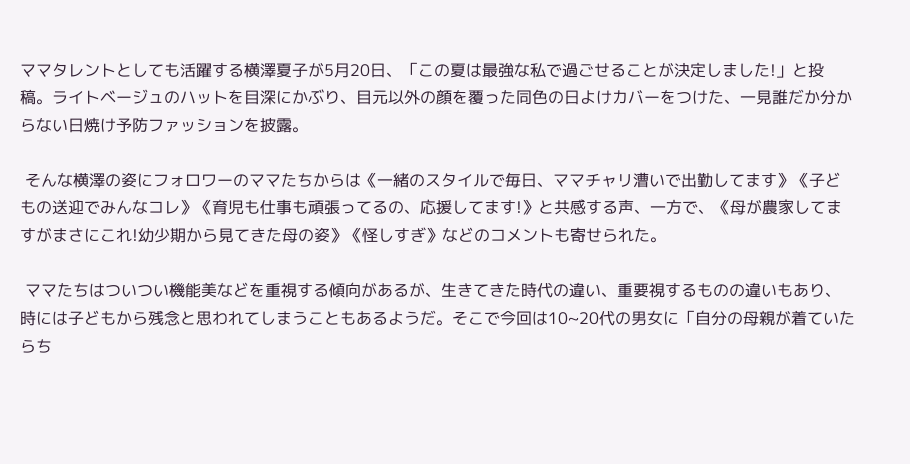ママタレントとしても活躍する横澤夏子が5月20日、「この夏は最強な私で過ごせることが決定しました!」と投稿。ライトベージュのハットを目深にかぶり、目元以外の顔を覆った同色の日よけカバーをつけた、一見誰だか分からない日焼け予防ファッションを披露。

 そんな横澤の姿にフォロワーのママたちからは《一緒のスタイルで毎日、ママチャリ漕いで出勤してます》《子どもの送迎でみんなコレ》《育児も仕事も頑張ってるの、応援してます!》と共感する声、一方で、《母が農家してますがまさにこれ!幼少期から見てきた母の姿》《怪しすぎ》などのコメントも寄せられた。

 ママたちはついつい機能美などを重視する傾向があるが、生きてきた時代の違い、重要視するものの違いもあり、時には子どもから残念と思われてしまうこともあるようだ。そこで今回は10~20代の男女に「自分の母親が着ていたらち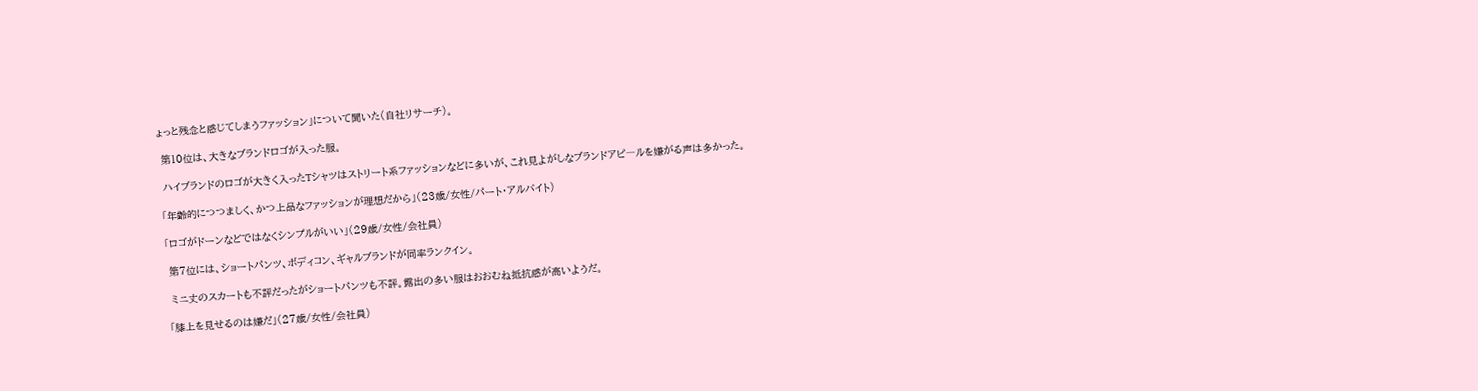ょっと残念と感じてしまうファッション」について聞いた(自社リサーチ)。

 第10位は、大きなブランドロゴが入った服。

 ハイブランドのロゴが大きく入ったTシャツはストリート系ファッションなどに多いが、これ見よがしなブランドアピ―ルを嫌がる声は多かった。

「年齢的につつましく、かつ上品なファッションが理想だから」(23歳/女性/パート・アルバイト)

「ロゴがドーンなどではなくシンプルがいい」(29歳/女性/会社員)

 第7位には、ショートパンツ、ボディコン、ギャルブランドが同率ランクイン。

 ミニ丈のスカートも不評だったがショートパンツも不評。露出の多い服はおおむね抵抗感が高いようだ。

「膝上を見せるのは嫌だ」(27歳/女性/会社員)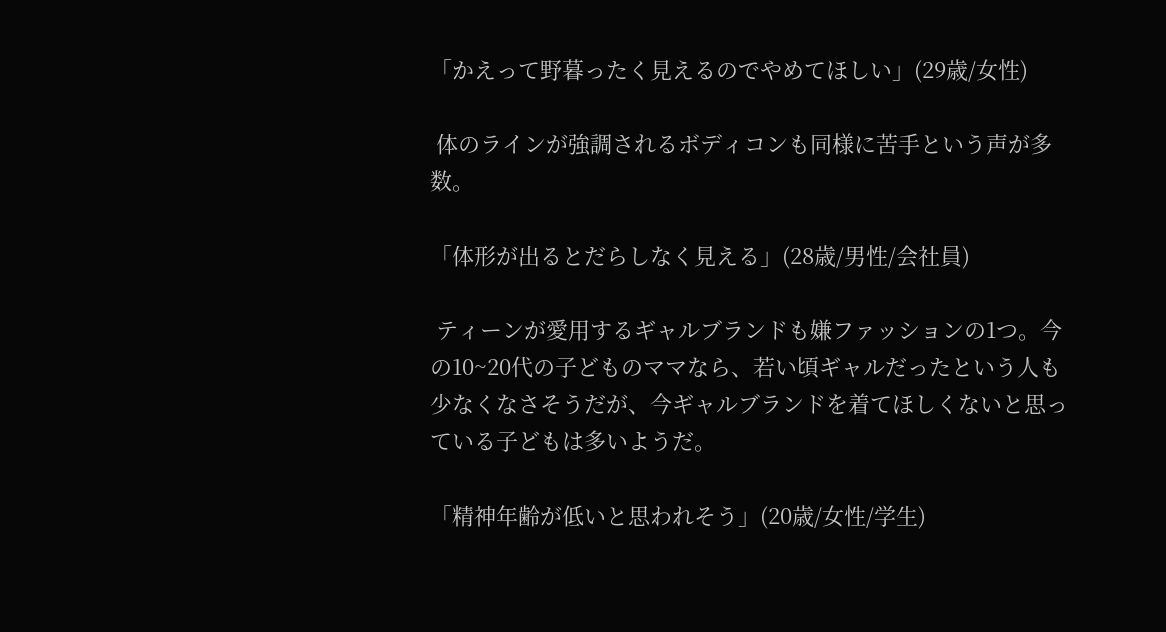「かえって野暮ったく見えるのでやめてほしい」(29歳/女性)

 体のラインが強調されるボディコンも同様に苦手という声が多数。

「体形が出るとだらしなく見える」(28歳/男性/会社員)

 ティーンが愛用するギャルブランドも嫌ファッションの1つ。今の10~20代の子どものママなら、若い頃ギャルだったという人も少なくなさそうだが、今ギャルブランドを着てほしくないと思っている子どもは多いようだ。

「精神年齢が低いと思われそう」(20歳/女性/学生)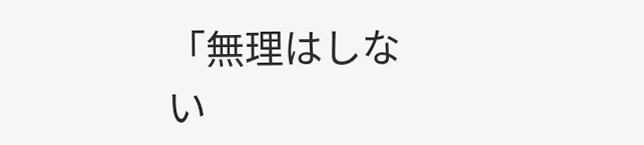「無理はしない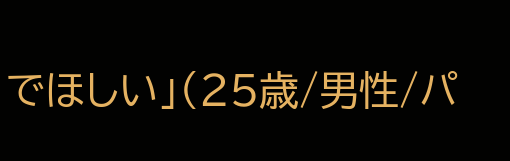でほしい」(25歳/男性/パ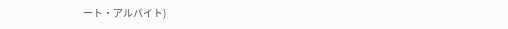ート・アルバイト)